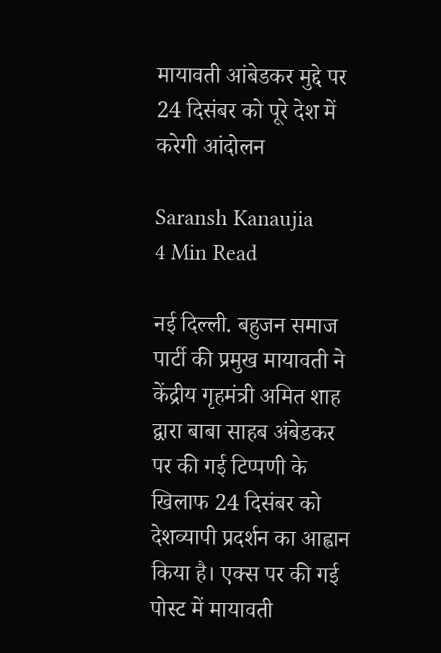मायावती आंबेडकर मुद्दे पर 24 दिसंबर को पूरे देश में करेगी आंदोलन

Saransh Kanaujia
4 Min Read

नई दिल्ली. बहुजन समाज पार्टी की प्रमुख मायावती ने केंद्रीय गृहमंत्री अमित शाह द्वारा बाबा साहब अंबेडकर पर की गई टिप्पणी के खिलाफ 24 दिसंबर को देशव्यापी प्रदर्शन का आह्वान किया है। एक्स पर की गई पोस्ट में मायावती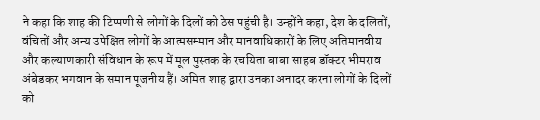ने कहा कि शाह की टिप्पणी से लोगों के दिलों को ठेस पहुंची है। उन्होंने कहा, देश के दलितों, वंचितों और अन्य उपेक्षित लोगों के आत्मसम्मान और मानवाधिकारों के लिए अतिमानवीय और कल्याणकारी संविधान के रूप में मूल पुस्तक के रचयिता बाबा साहब डॉक्टर भीमराव अंबेडकर भगवान के समान पूजनीय हैं। अमित शाह द्वारा उनका अनादर करना लोगों के दिलों को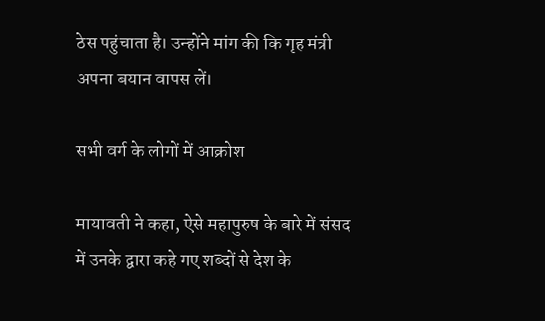ठेस पहुंचाता है। उन्होंने मांग की कि गृह मंत्री अपना बयान वापस लें।

सभी वर्ग के लोगों में आक्रोश

मायावती ने कहा, ऐसे महापुरुष के बारे में संसद में उनके द्वारा कहे गए शब्दों से देश के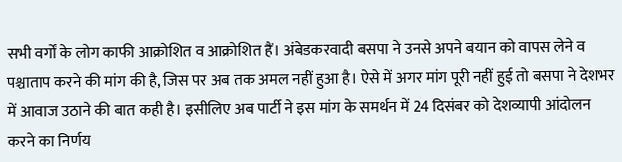सभी वर्गों के लोग काफी आक्रोशित व आक्रोशित हैं। अंबेडकरवादी बसपा ने उनसे अपने बयान को वापस लेने व पश्चाताप करने की मांग की है, जिस पर अब तक अमल नहीं हुआ है। ऐसे में अगर मांग पूरी नहीं हुई तो बसपा ने देशभर में आवाज उठाने की बात कही है। इसीलिए अब पार्टी ने इस मांग के समर्थन में 24 दिसंबर को देशव्यापी आंदोलन करने का निर्णय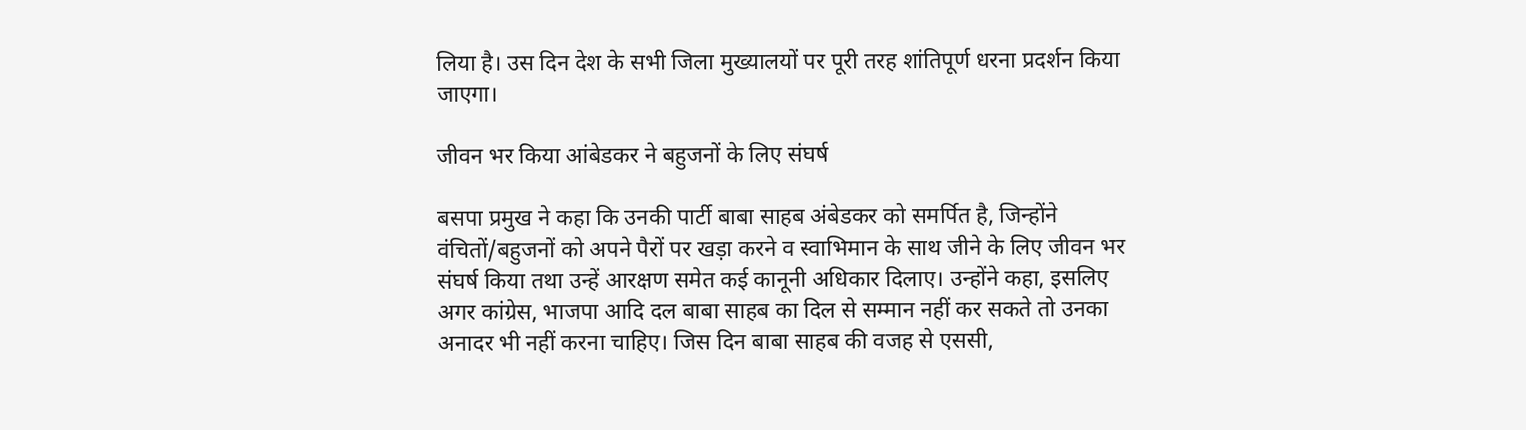लिया है। उस दिन देश के सभी जिला मुख्यालयों पर पूरी तरह शांतिपूर्ण धरना प्रदर्शन किया जाएगा।

जीवन भर किया आंबेडकर ने बहुजनों के लिए संघर्ष

बसपा प्रमुख ने कहा कि उनकी पार्टी बाबा साहब अंबेडकर को समर्पित है, जिन्होंने वंचितों/बहुजनों को अपने पैरों पर खड़ा करने व स्वाभिमान के साथ जीने के लिए जीवन भर संघर्ष किया तथा उन्हें आरक्षण समेत कई कानूनी अधिकार दिलाए। उन्होंने कहा, इसलिए अगर कांग्रेस, भाजपा आदि दल बाबा साहब का दिल से सम्मान नहीं कर सकते तो उनका अनादर भी नहीं करना चाहिए। जिस दिन बाबा साहब की वजह से एससी,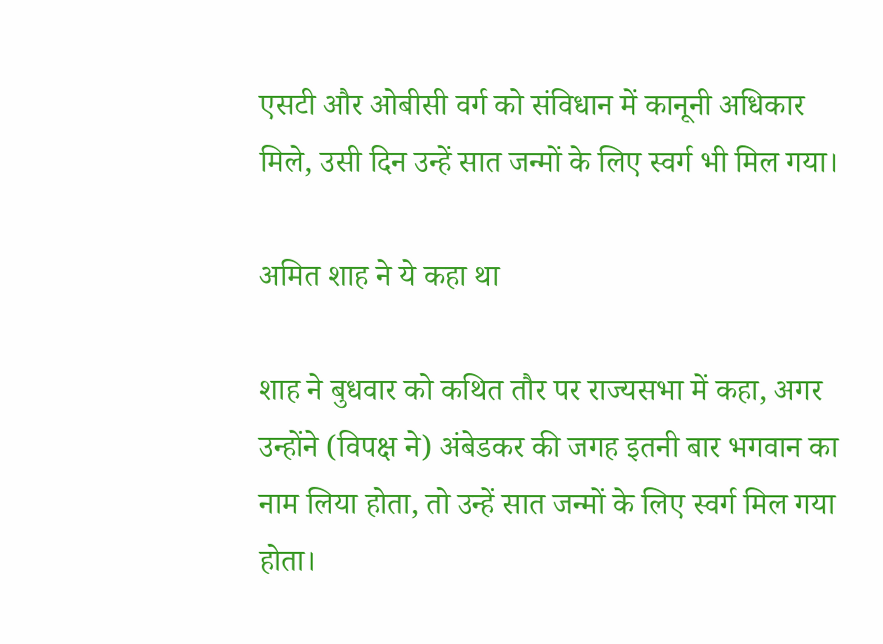एसटी और ओबीसी वर्ग को संविधान में कानूनी अधिकार मिले, उसी दिन उन्हें सात जन्मों के लिए स्वर्ग भी मिल गया।

अमित शाह ने ये कहा था

शाह ने बुधवार को कथित तौर पर राज्यसभा में कहा, अगर उन्होंने (विपक्ष ने) अंबेडकर की जगह इतनी बार भगवान का नाम लिया होता, तो उन्हें सात जन्मों के लिए स्वर्ग मिल गया होता।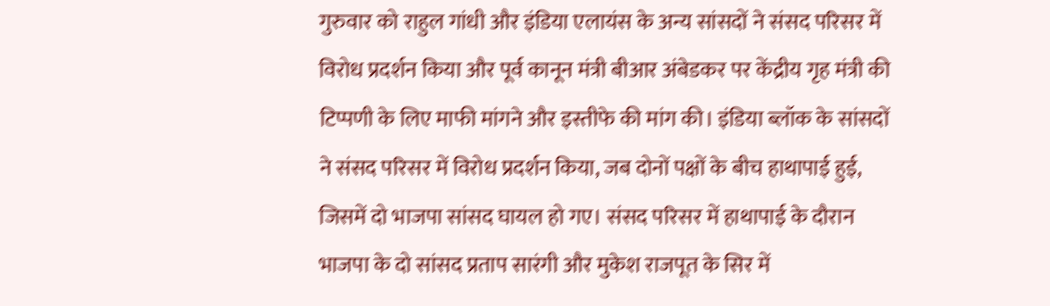गुरुवार को राहुल गांधी और इंडिया एलायंस के अन्य सांसदों ने संसद परिसर में विरोध प्रदर्शन किया और पूर्व कानून मंत्री बीआर अंबेडकर पर केंद्रीय गृह मंत्री की टिप्पणी के लिए माफी मांगने और इस्तीफे की मांग की। इंडिया ब्लॉक के सांसदों ने संसद परिसर में विरोध प्रदर्शन किया, जब दोनों पक्षों के बीच हाथापाई हुई, जिसमें दो भाजपा सांसद घायल हो गए। संसद परिसर में हाथापाई के दौरान भाजपा के दो सांसद प्रताप सारंगी और मुकेश राजपूत के सिर में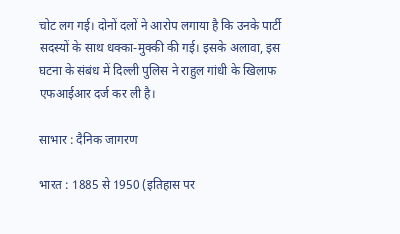चोट लग गई। दोनों दलों ने आरोप लगाया है कि उनके पार्टी सदस्यों के साथ धक्का-मुक्की की गई। इसके अलावा, इस घटना के संबंध में दिल्ली पुलिस ने राहुल गांधी के खिलाफ एफआईआर दर्ज कर ली है।

साभार : दैनिक जागरण

भारत : 1885 से 1950 (इतिहास पर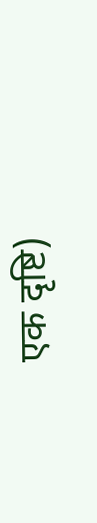एक दृष्टि)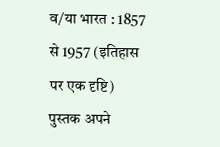व/या भारत : 1857 से 1957 (इतिहास पर एक दृष्टि) पुस्तक अपने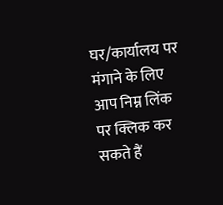घर/कार्यालय पर मंगाने के लिए आप निम्न लिंक पर क्लिक कर सकते हैं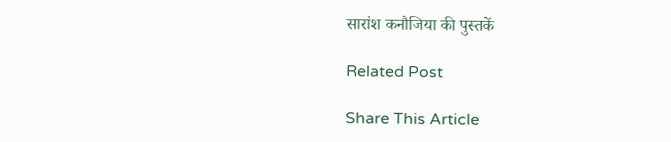सारांश कनौजिया की पुस्तकें

Related Post

Share This Article